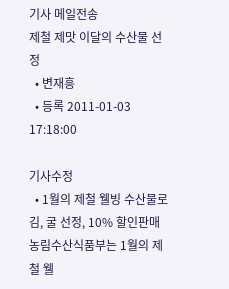기사 메일전송
제철 제맛 이달의 수산물 선정
  • 변재흥
  • 등록 2011-01-03 17:18:00

기사수정
  • 1월의 제철 웰빙 수산물로 김, 굴 선정, 10% 할인판매
농림수산식품부는 1월의 제철 웰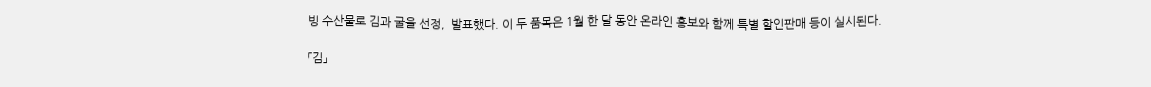빙 수산물로 김과 굴을 선정,  발표했다. 이 두 품목은 1월 한 달 동안 온라인 홍보와 함께 특별 할인판매 등이 실시된다.

「김」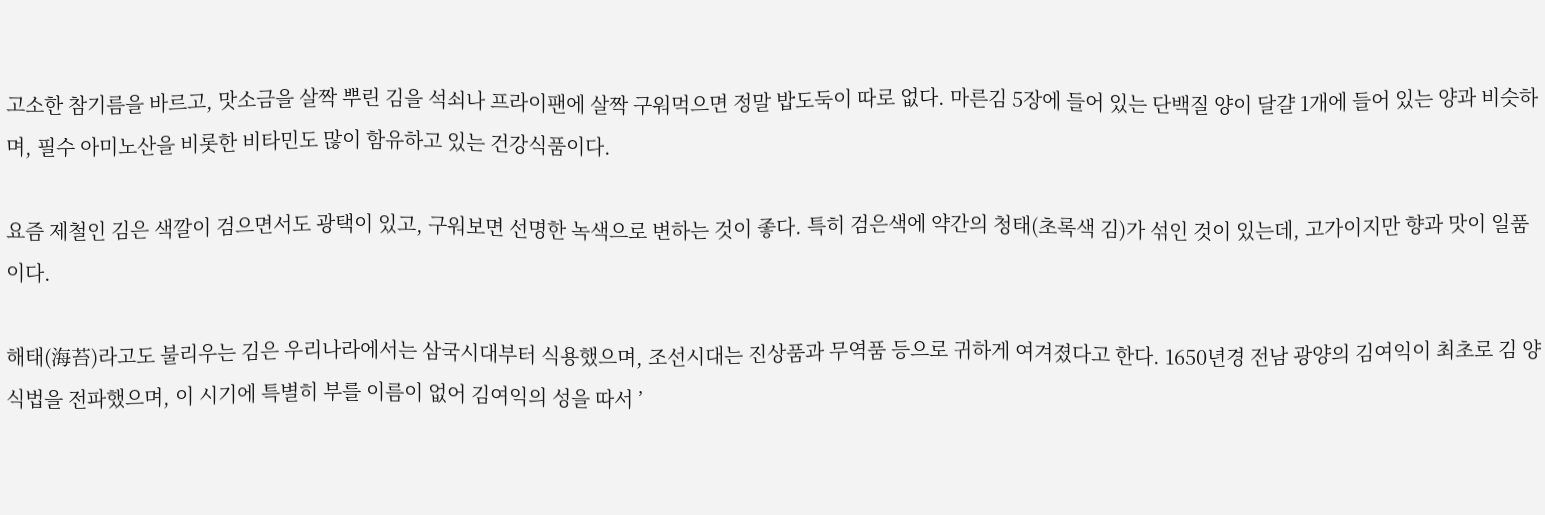고소한 참기름을 바르고, 맛소금을 살짝 뿌린 김을 석쇠나 프라이팬에 살짝 구워먹으면 정말 밥도둑이 따로 없다. 마른김 5장에 들어 있는 단백질 양이 달걀 1개에 들어 있는 양과 비슷하며, 필수 아미노산을 비롯한 비타민도 많이 함유하고 있는 건강식품이다.

요즘 제철인 김은 색깔이 검으면서도 광택이 있고, 구워보면 선명한 녹색으로 변하는 것이 좋다. 특히 검은색에 약간의 청태(초록색 김)가 섞인 것이 있는데, 고가이지만 향과 맛이 일품이다.

해태(海苔)라고도 불리우는 김은 우리나라에서는 삼국시대부터 식용했으며, 조선시대는 진상품과 무역품 등으로 귀하게 여겨졌다고 한다. 1650년경 전남 광양의 김여익이 최초로 김 양식법을 전파했으며, 이 시기에 특별히 부를 이름이 없어 김여익의 성을 따서 ’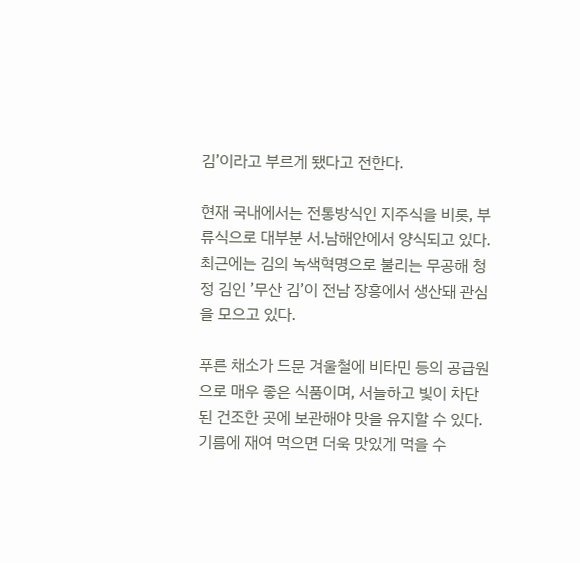김’이라고 부르게 됐다고 전한다.

현재 국내에서는 전통방식인 지주식을 비롯, 부류식으로 대부분 서.남해안에서 양식되고 있다. 최근에는 김의 녹색혁명으로 불리는 무공해 청정 김인 ’무산 김’이 전남 장흥에서 생산돼 관심을 모으고 있다.

푸른 채소가 드문 겨울철에 비타민 등의 공급원으로 매우 좋은 식품이며, 서늘하고 빛이 차단된 건조한 곳에 보관해야 맛을 유지할 수 있다. 기름에 재여 먹으면 더욱 맛있게 먹을 수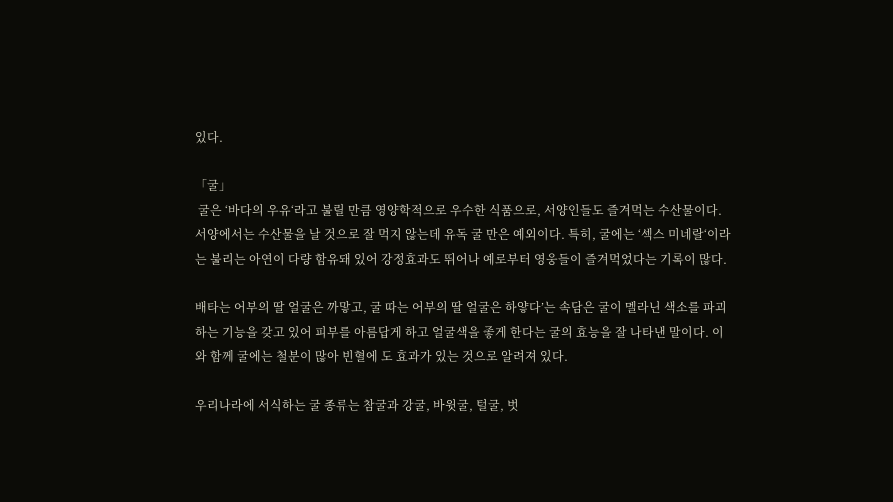있다.

「굴」
 굴은 ‘바다의 우유‘라고 불릴 만큼 영양학적으로 우수한 식품으로, 서양인들도 즐겨먹는 수산물이다. 서양에서는 수산물을 날 것으로 잘 먹지 않는데 유독 굴 만은 예외이다. 특히, 굴에는 ‘섹스 미네랄‘이라는 불리는 아연이 다량 함유돼 있어 강정효과도 뛰어나 예로부터 영웅들이 즐겨먹었다는 기록이 많다.

배타는 어부의 딸 얼굴은 까맣고, 굴 따는 어부의 딸 얼굴은 하얗다’는 속담은 굴이 멜라닌 색소를 파괴하는 기능을 갖고 있어 피부를 아름답게 하고 얼굴색을 좋게 한다는 굴의 효능을 잘 나타낸 말이다. 이와 함께 굴에는 철분이 많아 빈혈에 도 효과가 있는 것으로 알려져 있다.

우리나라에 서식하는 굴 종류는 참굴과 강굴, 바윗굴, 털굴, 벗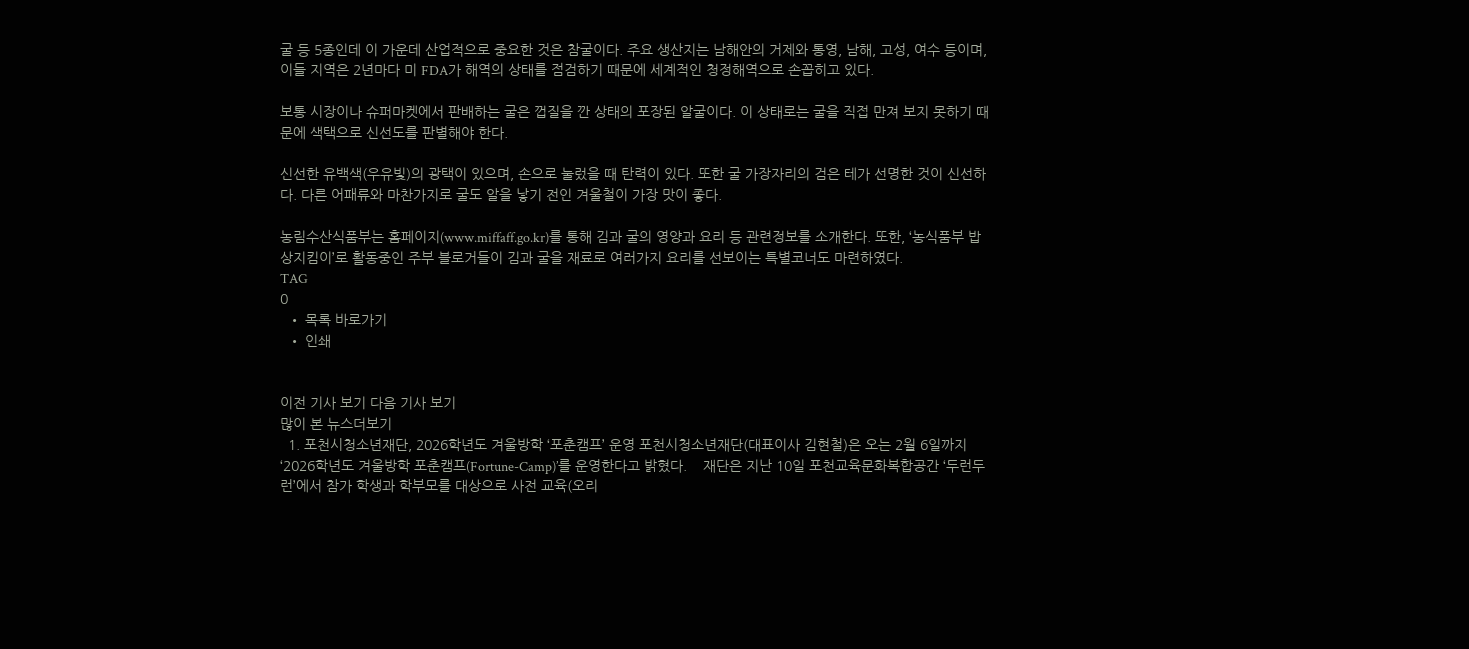굴 등 5종인데 이 가운데 산업적으로 중요한 것은 참굴이다. 주요 생산지는 남해안의 거제와 통영, 남해, 고성, 여수 등이며, 이들 지역은 2년마다 미 FDA가 해역의 상태를 점검하기 때문에 세계적인 청정해역으로 손꼽히고 있다.

보통 시장이나 슈퍼마켓에서 판배하는 굴은 껍질을 깐 상태의 포장된 알굴이다. 이 상태로는 굴을 직접 만져 보지 못하기 때문에 색택으로 신선도를 판별해야 한다.

신선한 유백색(우유빛)의 광택이 있으며, 손으로 눌렀을 때 탄력이 있다. 또한 굴 가장자리의 검은 테가 선명한 것이 신선하다. 다른 어패류와 마찬가지로 굴도 알을 낳기 전인 겨울철이 가장 맛이 좋다.

농림수산식품부는 홈페이지(www.miffaff.go.kr)를 통해 김과 굴의 영양과 요리 등 관련정보를 소개한다. 또한, ‘농식품부 밥상지킴이’로 활동중인 주부 블로거들이 김과 굴을 재료로 여러가지 요리를 선보이는 특별코너도 마련하였다.
TAG
0
  • 목록 바로가기
  • 인쇄


이전 기사 보기 다음 기사 보기
많이 본 뉴스더보기
  1. 포천시청소년재단, 2026학년도 겨울방학 ‘포춘캠프’ 운영 포천시청소년재단(대표이사 김현철)은 오는 2월 6일까지 ‘2026학년도 겨울방학 포춘캠프(Fortune-Camp)’를 운영한다고 밝혔다.    재단은 지난 10일 포천교육문화복합공간 ‘두런두런’에서 참가 학생과 학부모를 대상으로 사전 교육(오리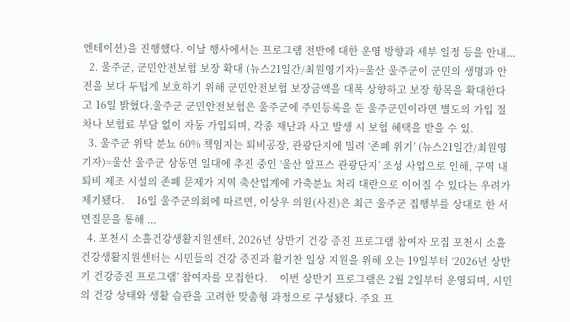엔테이션)을 진행했다. 이날 행사에서는 프로그램 전반에 대한 운영 방향과 세부 일정 등을 안내...
  2. 울주군, 군민안전보험 보장 확대 (뉴스21일간/최원영기자)=울산 울주군이 군민의 생명과 안전을 보다 두텁게 보호하기 위해 군민안전보험 보장금액을 대폭 상향하고 보장 항목을 확대한다고 16일 밝혔다.울주군 군민안전보험은 울주군에 주민등록을 둔 울주군민이라면 별도의 가입 절차나 보험료 부담 없이 자동 가입되며, 각종 재난과 사고 발생 시 보험 혜택을 받을 수 있.
  3. 울주군 위탁 분뇨 60% 책임지는 퇴비공장, 관광단지에 밀려 ‘존폐 위기’ (뉴스21일간/최원영기자)=울산 울주군 삼동면 일대에 추진 중인 ‘울산 알프스 관광단지’ 조성 사업으로 인해, 구역 내 퇴비 제조 시설의 존폐 문제가 지역 축산업계에 가축분뇨 처리 대란으로 이어질 수 있다는 우려가 제기됐다.    16일 울주군의회에 따르면, 이상우 의원(사진)은 최근 울주군 집행부를 상대로 한 서면질문을 통해 ...
  4. 포천시 소흘건강생활지원센터, 2026년 상반기 건강 증진 프로그램 참여자 모집 포천시 소흘건강생활지원센터는 시민들의 건강 증진과 활기찬 일상 지원을 위해 오는 19일부터 ‘2026년 상반기 건강증진 프로그램’ 참여자를 모집한다.    이번 상반기 프로그램은 2월 2일부터 운영되며, 시민의 건강 상태와 생활 습관을 고려한 맞춤형 과정으로 구성됐다. 주요 프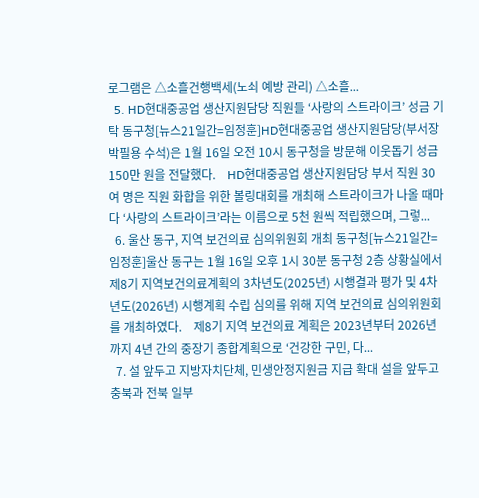로그램은 △소흘건행백세(노쇠 예방 관리) △소흘...
  5. HD현대중공업 생산지원담당 직원들 ‘사랑의 스트라이크’ 성금 기탁 동구청[뉴스21일간=임정훈]HD현대중공업 생산지원담당(부서장 박필용 수석)은 1월 16일 오전 10시 동구청을 방문해 이웃돕기 성금 150만 원을 전달했다.    HD현대중공업 생산지원담당 부서 직원 30여 명은 직원 화합을 위한 볼링대회를 개최해 스트라이크가 나올 때마다 ‘사랑의 스트라이크’라는 이름으로 5천 원씩 적립했으며, 그렇...
  6. 울산 동구, 지역 보건의료 심의위원회 개최 동구청[뉴스21일간=임정훈]울산 동구는 1월 16일 오후 1시 30분 동구청 2층 상황실에서 제8기 지역보건의료계획의 3차년도(2025년) 시행결과 평가 및 4차년도(2026년) 시행계획 수립 심의를 위해 지역 보건의료 심의위원회를 개최하였다.    제8기 지역 보건의료 계획은 2023년부터 2026년까지 4년 간의 중장기 종합계획으로 ‘건강한 구민, 다...
  7. 설 앞두고 지방자치단체, 민생안정지원금 지급 확대 설을 앞두고 충북과 전북 일부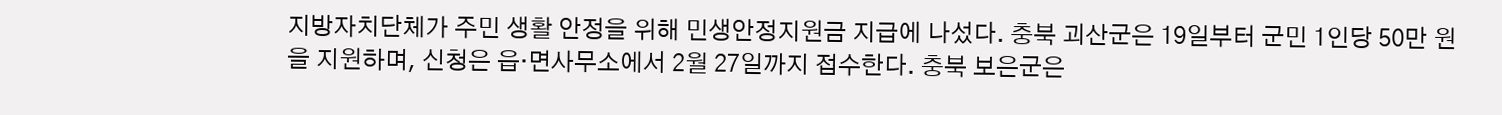지방자치단체가 주민 생활 안정을 위해 민생안정지원금 지급에 나섰다. 충북 괴산군은 19일부터 군민 1인당 50만 원을 지원하며, 신청은 읍·면사무소에서 2월 27일까지 접수한다. 충북 보은군은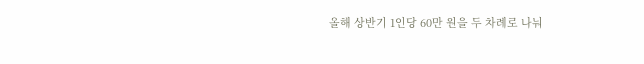올해 상반기 1인당 60만 원을 두 차례로 나눠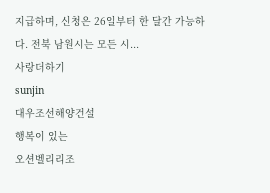지급하며, 신청은 26일부터 한 달간 가능하다. 전북 남원시는 모든 시...
사랑더하기
sunjin
대우조선해양건설
행복이 있는
오션벨리리조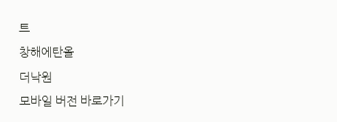트
창해에탄올
더낙원
모바일 버전 바로가기